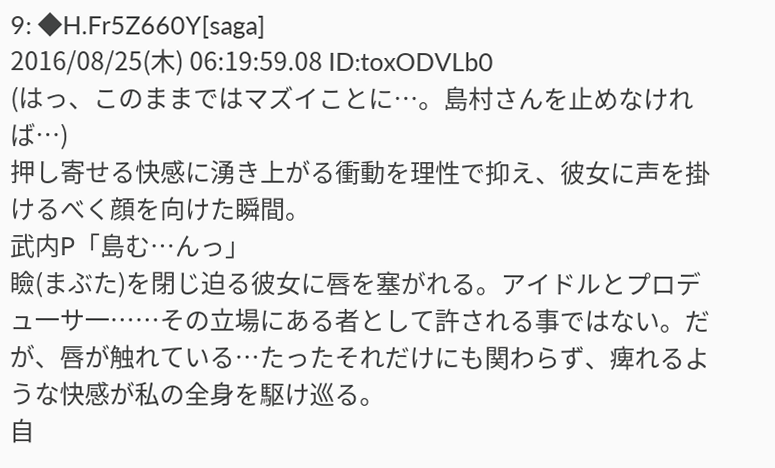9: ◆H.Fr5Z660Y[saga]
2016/08/25(木) 06:19:59.08 ID:toxODVLb0
(はっ、このままではマズイことに…。島村さんを止めなければ…)
押し寄せる快感に湧き上がる衝動を理性で抑え、彼女に声を掛けるべく顔を向けた瞬間。
武内P「島む…んっ」
瞼(まぶた)を閉じ迫る彼女に唇を塞がれる。アイドルとプロデュ一サ一……その立場にある者として許される事ではない。だが、唇が触れている…たったそれだけにも関わらず、痺れるような快感が私の全身を駆け巡る。
自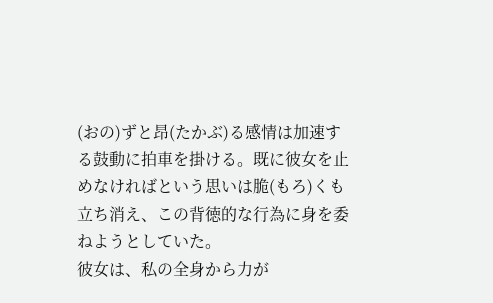(おの)ずと昂(たかぶ)る感情は加速する鼓動に拍車を掛ける。既に彼女を止めなければという思いは脆(もろ)くも立ち消え、この背徳的な行為に身を委ねようとしていた。
彼女は、私の全身から力が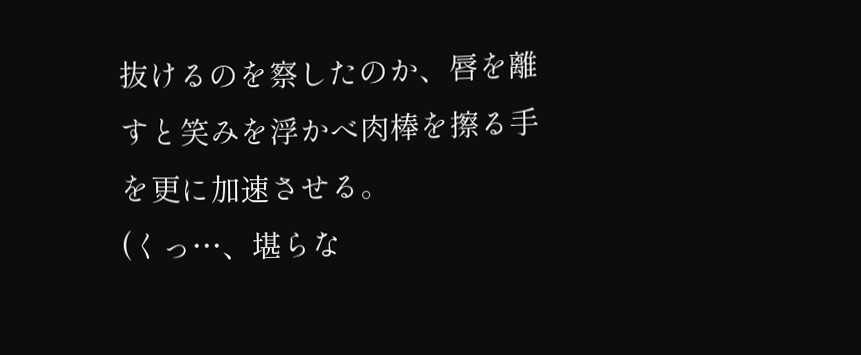抜けるのを察したのか、唇を離すと笑みを浮かべ肉棒を擦る手を更に加速させる。
(くっ…、堪らな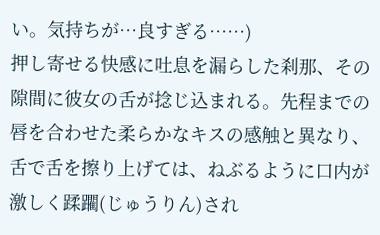い。気持ちが…良すぎる……)
押し寄せる快感に吐息を漏らした刹那、その隙間に彼女の舌が捻じ込まれる。先程までの唇を合わせた柔らかなキスの感触と異なり、舌で舌を擦り上げては、ねぶるように口内が激しく蹂躙(じゅうりん)され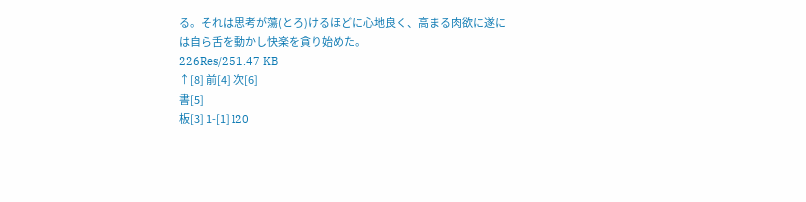る。それは思考が蕩(とろ)けるほどに心地良く、高まる肉欲に遂には自ら舌を動かし快楽を貪り始めた。
226Res/251.47 KB
↑[8] 前[4] 次[6]
書[5]
板[3] 1-[1] l20